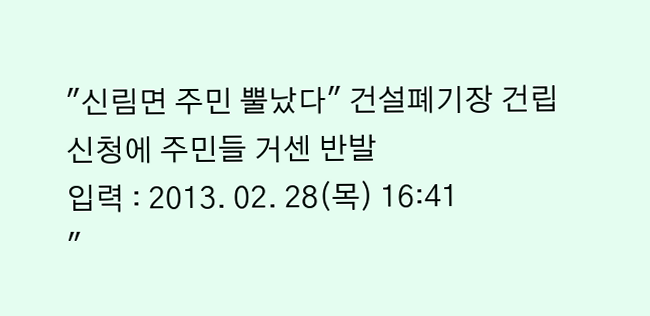"신림면 주민 뿔났다" 건설폐기장 건립 신청에 주민들 거센 반발
입력 : 2013. 02. 28(목) 16:41
"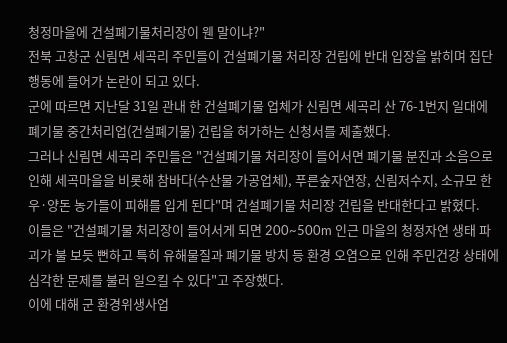청정마을에 건설폐기물처리장이 웬 말이냐?"
전북 고창군 신림면 세곡리 주민들이 건설폐기물 처리장 건립에 반대 입장을 밝히며 집단행동에 들어가 논란이 되고 있다.
군에 따르면 지난달 31일 관내 한 건설폐기물 업체가 신림면 세곡리 산 76-1번지 일대에 폐기물 중간처리업(건설폐기물) 건립을 허가하는 신청서를 제출했다.
그러나 신림면 세곡리 주민들은 "건설폐기물 처리장이 들어서면 폐기물 분진과 소음으로 인해 세곡마을을 비롯해 참바다(수산물 가공업체), 푸른숲자연장, 신림저수지, 소규모 한우·양돈 농가들이 피해를 입게 된다"며 건설폐기물 처리장 건립을 반대한다고 밝혔다.
이들은 "건설폐기물 처리장이 들어서게 되면 200~500m 인근 마을의 청정자연 생태 파괴가 불 보듯 뻔하고 특히 유해물질과 폐기물 방치 등 환경 오염으로 인해 주민건강 상태에 심각한 문제를 불러 일으킬 수 있다"고 주장했다.
이에 대해 군 환경위생사업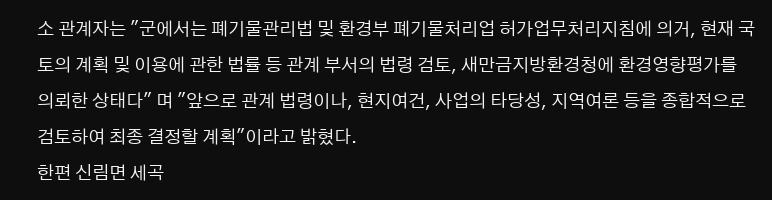소 관계자는 "군에서는 폐기물관리법 및 환경부 폐기물처리업 허가업무처리지침에 의거, 현재 국토의 계획 및 이용에 관한 법률 등 관계 부서의 법령 검토, 새만금지방환경청에 환경영향평가를 의뢰한 상태다" 며 "앞으로 관계 법령이나, 현지여건, 사업의 타당성, 지역여론 등을 종합적으로 검토하여 최종 결정할 계획"이라고 밝혔다.
한편 신림면 세곡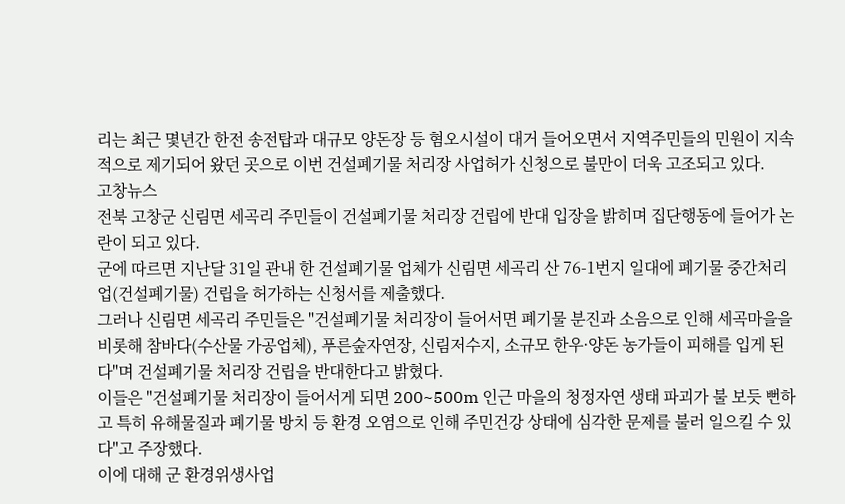리는 최근 몇년간 한전 송전탑과 대규모 양돈장 등 혐오시설이 대거 들어오면서 지역주민들의 민원이 지속적으로 제기되어 왔던 곳으로 이번 건설폐기물 처리장 사업허가 신청으로 불만이 더욱 고조되고 있다.
고창뉴스
전북 고창군 신림면 세곡리 주민들이 건설폐기물 처리장 건립에 반대 입장을 밝히며 집단행동에 들어가 논란이 되고 있다.
군에 따르면 지난달 31일 관내 한 건설폐기물 업체가 신림면 세곡리 산 76-1번지 일대에 폐기물 중간처리업(건설폐기물) 건립을 허가하는 신청서를 제출했다.
그러나 신림면 세곡리 주민들은 "건설폐기물 처리장이 들어서면 폐기물 분진과 소음으로 인해 세곡마을을 비롯해 참바다(수산물 가공업체), 푸른숲자연장, 신림저수지, 소규모 한우·양돈 농가들이 피해를 입게 된다"며 건설폐기물 처리장 건립을 반대한다고 밝혔다.
이들은 "건설폐기물 처리장이 들어서게 되면 200~500m 인근 마을의 청정자연 생태 파괴가 불 보듯 뻔하고 특히 유해물질과 폐기물 방치 등 환경 오염으로 인해 주민건강 상태에 심각한 문제를 불러 일으킬 수 있다"고 주장했다.
이에 대해 군 환경위생사업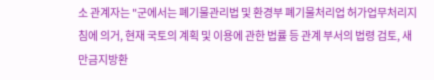소 관계자는 "군에서는 폐기물관리법 및 환경부 폐기물처리업 허가업무처리지침에 의거, 현재 국토의 계획 및 이용에 관한 법률 등 관계 부서의 법령 검토, 새만금지방환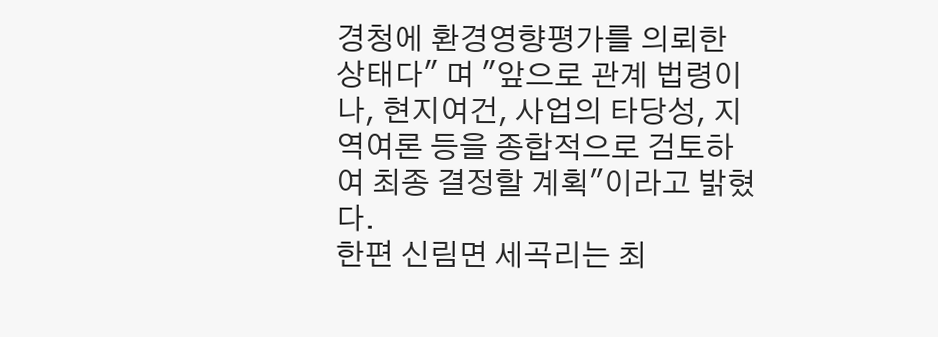경청에 환경영향평가를 의뢰한 상태다" 며 "앞으로 관계 법령이나, 현지여건, 사업의 타당성, 지역여론 등을 종합적으로 검토하여 최종 결정할 계획"이라고 밝혔다.
한편 신림면 세곡리는 최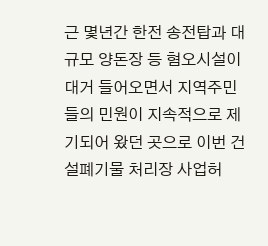근 몇년간 한전 송전탑과 대규모 양돈장 등 혐오시설이 대거 들어오면서 지역주민들의 민원이 지속적으로 제기되어 왔던 곳으로 이번 건설폐기물 처리장 사업허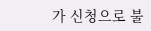가 신청으로 불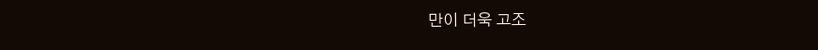만이 더욱 고조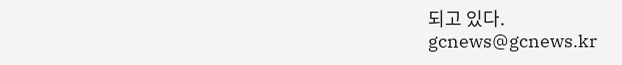되고 있다.
gcnews@gcnews.kr